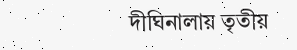দীঘিনালায় তৃতীয়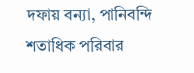দফায় বন্যা, পানিবন্দি শতাধিক পরিবার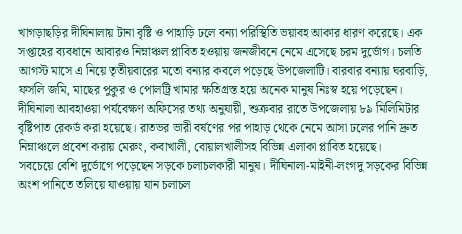খাগড়াছড়ির দীঘিনালায় টানা বৃষ্টি ও পাহাড়ি ঢলে বন্যা পরিস্থিতি ভয়াবহ আকার ধারণ করেছে। এক সপ্তাহের ব্যবধানে আবারও নিম্নাঞ্চল প্লাবিত হওয়ায় জনজীবনে নেমে এসেছে চরম দুর্ভোগ। চলতি আগস্ট মাসে এ নিয়ে তৃতীয়বারের মতো বন্যার কবলে পড়েছে উপজেলাটি। বারবার বন্যায় ঘরবাড়ি, ফসলি জমি, মাছের পুকুর ও পোলট্রি খামার ক্ষতিগ্রস্ত হয়ে অনেক মানুষ নিঃস্ব হয়ে পড়েছেন।
দীঘিনালা আবহাওয়া পর্যবেক্ষণ অফিসের তথ্য অনুযায়ী, শুক্রবার রাতে উপজেলায় ৮৯ মিলিমিটার বৃষ্টিপাত রেকর্ড করা হয়েছে। রাতভর ভারী বর্ষণের পর পাহাড় থেকে নেমে আসা ঢলের পানি দ্রুত নিম্নাঞ্চলে প্রবেশ করায় মেরুং, কবাখালী, বোয়ালখালীসহ বিভিন্ন এলাকা প্লাবিত হয়েছে।
সবচেয়ে বেশি দুর্ভোগে পড়েছেন সড়কে চলাচলকারী মানুষ। দীঘিনালা-মাইনী-লংগদু সড়কের বিভিন্ন অংশ পানিতে তলিয়ে যাওয়ায় যান চলাচল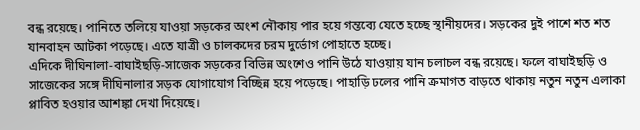বন্ধ রয়েছে। পানিতে তলিয়ে যাওয়া সড়কের অংশ নৌকায় পার হয়ে গন্তব্যে যেতে হচ্ছে স্থানীয়দের। সড়কের দুই পাশে শত শত যানবাহন আটকা পড়েছে। এতে যাত্রী ও চালকদের চরম দুর্ভোগ পোহাতে হচ্ছে।
এদিকে দীঘিনালা-বাঘাইছড়ি-সাজেক সড়কের বিভিন্ন অংশেও পানি উঠে যাওয়ায় যান চলাচল বন্ধ রয়েছে। ফলে বাঘাইছড়ি ও সাজেকের সঙ্গে দীঘিনালার সড়ক যোগাযোগ বিচ্ছিন্ন হয়ে পড়েছে। পাহাড়ি ঢলের পানি ক্রমাগত বাড়তে থাকায় নতুন নতুন এলাকা প্লাবিত হওয়ার আশঙ্কা দেখা দিয়েছে।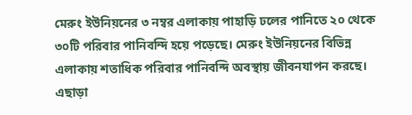মেরুং ইউনিয়নের ৩ নম্বর এলাকায় পাহাড়ি ঢলের পানিতে ২০ থেকে ৩০টি পরিবার পানিবন্দি হয়ে পড়েছে। মেরুং ইউনিয়নের বিভিন্ন এলাকায় শতাধিক পরিবার পানিবন্দি অবস্থায় জীবনযাপন করছে। এছাড়া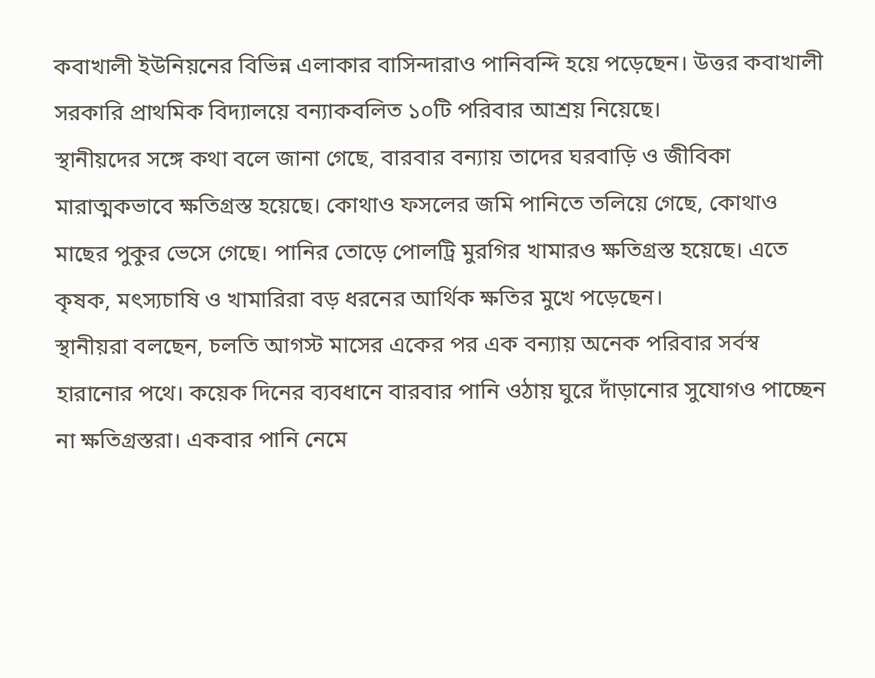কবাখালী ইউনিয়নের বিভিন্ন এলাকার বাসিন্দারাও পানিবন্দি হয়ে পড়েছেন। উত্তর কবাখালী সরকারি প্রাথমিক বিদ্যালয়ে বন্যাকবলিত ১০টি পরিবার আশ্রয় নিয়েছে।
স্থানীয়দের সঙ্গে কথা বলে জানা গেছে, বারবার বন্যায় তাদের ঘরবাড়ি ও জীবিকা মারাত্মকভাবে ক্ষতিগ্রস্ত হয়েছে। কোথাও ফসলের জমি পানিতে তলিয়ে গেছে, কোথাও মাছের পুকুর ভেসে গেছে। পানির তোড়ে পোলট্রি মুরগির খামারও ক্ষতিগ্রস্ত হয়েছে। এতে কৃষক, মৎস্যচাষি ও খামারিরা বড় ধরনের আর্থিক ক্ষতির মুখে পড়েছেন।
স্থানীয়রা বলছেন, চলতি আগস্ট মাসের একের পর এক বন্যায় অনেক পরিবার সর্বস্ব হারানোর পথে। কয়েক দিনের ব্যবধানে বারবার পানি ওঠায় ঘুরে দাঁড়ানোর সুযোগও পাচ্ছেন না ক্ষতিগ্রস্তরা। একবার পানি নেমে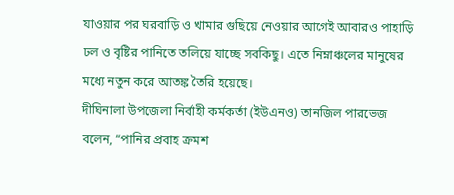যাওয়ার পর ঘরবাড়ি ও খামার গুছিয়ে নেওয়ার আগেই আবারও পাহাড়ি ঢল ও বৃষ্টির পানিতে তলিয়ে যাচ্ছে সবকিছু। এতে নিম্নাঞ্চলের মানুষের মধ্যে নতুন করে আতঙ্ক তৈরি হয়েছে।
দীঘিনালা উপজেলা নির্বাহী কর্মকর্তা (ইউএনও) তানজিল পারভেজ বলেন, “পানির প্রবাহ ক্রমশ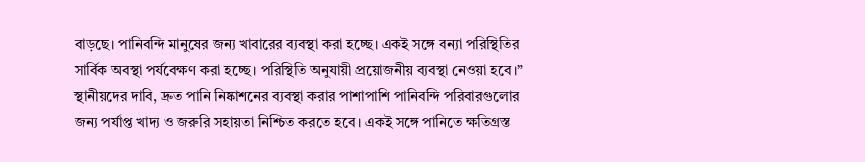বাড়ছে। পানিবন্দি মানুষের জন্য খাবারের ব্যবস্থা করা হচ্ছে। একই সঙ্গে বন্যা পরিস্থিতির সার্বিক অবস্থা পর্যবেক্ষণ করা হচ্ছে। পরিস্থিতি অনুযায়ী প্রয়োজনীয় ব্যবস্থা নেওয়া হবে।”
স্থানীয়দের দাবি, দ্রুত পানি নিষ্কাশনের ব্যবস্থা করার পাশাপাশি পানিবন্দি পরিবারগুলোর জন্য পর্যাপ্ত খাদ্য ও জরুরি সহায়তা নিশ্চিত করতে হবে। একই সঙ্গে পানিতে ক্ষতিগ্রস্ত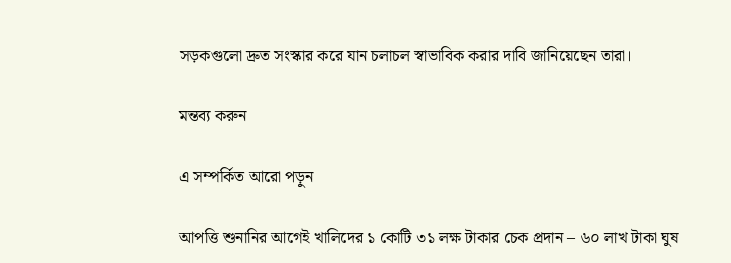সড়কগুলো দ্রুত সংস্কার করে যান চলাচল স্বাভাবিক করার দাবি জানিয়েছেন তারা।

মন্তব্য করুন

এ সম্পর্কিত আরো পড়ুন

আপত্তি শুনানির আগেই খালিদের ১ কোটি ৩১ লক্ষ টাকার চেক প্রদান – ৬০ লাখ টাকা ঘুষ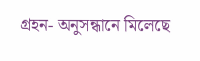গ্রহন- অনুসন্ধানে মিলেছে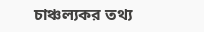চাঞ্চল্যকর তথ্য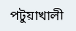পটুয়াখালী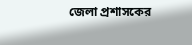জেলা প্রশাসকের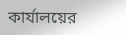কার্যালয়ের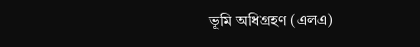ভূমি অধিগ্রহণ (এলএ)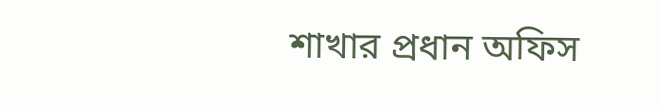শাখার প্রধান অফিস